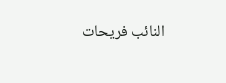النائب فريحات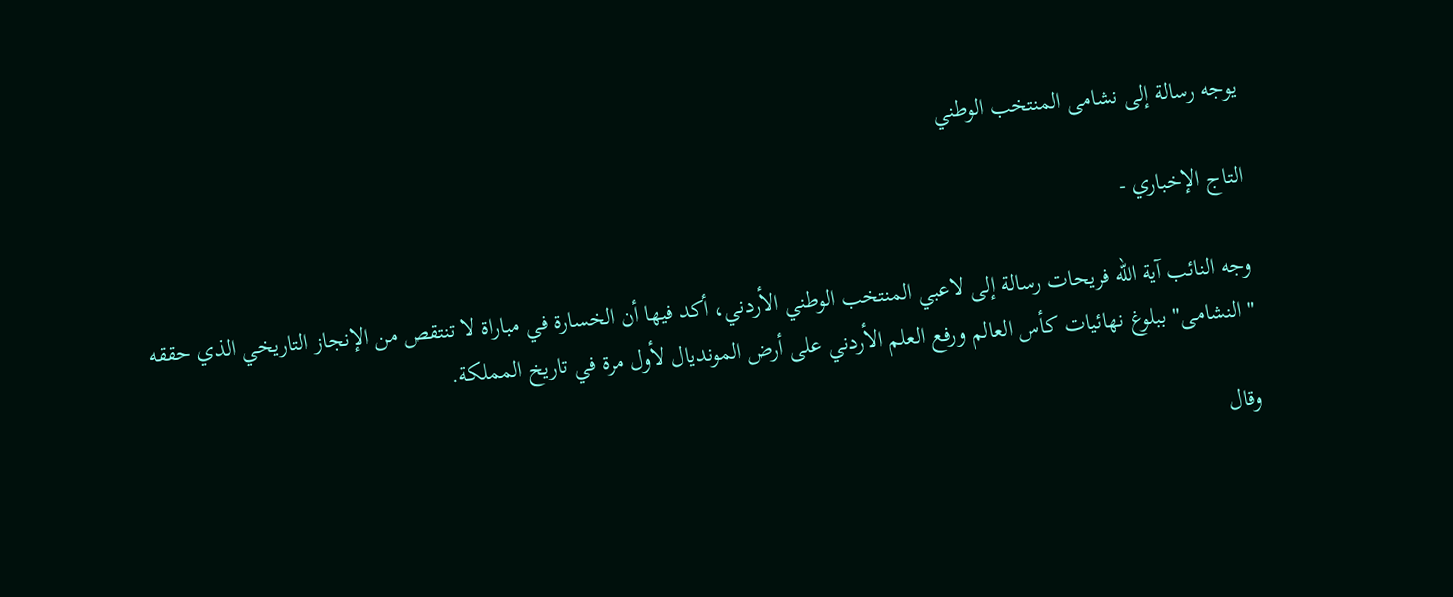يوجه رسالة إلى نشامى المنتخب الوطني

التاج الإخباري -

وجه النائب آية الله فريحات رسالة إلى لاعبي المنتخب الوطني الأردني، أكد فيها أن الخسارة في مباراة لا تنتقص من الإنجاز التاريخي الذي حققه "النشامى" ببلوغ نهائيات كأس العالم ورفع العلم الأردني على أرض المونديال لأول مرة في تاريخ المملكة.

وقال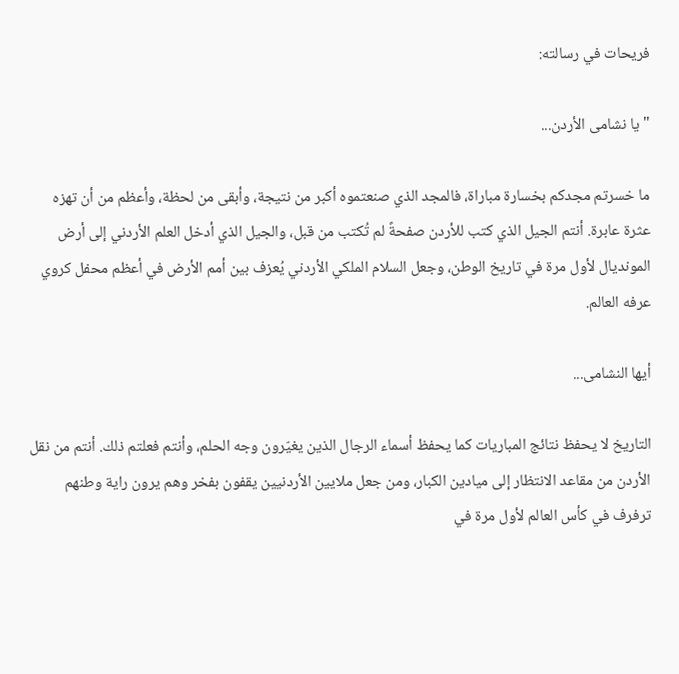فريحات في رسالته:

"يا نشامى الأردن...

ما خسرتم مجدكم بخسارة مباراة، فالمجد الذي صنعتموه أكبر من نتيجة، وأبقى من لحظة، وأعظم من أن تهزه عثرة عابرة. أنتم الجيل الذي كتب للأردن صفحةً لم تُكتب من قبل، والجيل الذي أدخل العلم الأردني إلى أرض المونديال لأول مرة في تاريخ الوطن، وجعل السلام الملكي الأردني يُعزف بين أمم الأرض في أعظم محفل كروي عرفه العالم.

أيها النشامى...

التاريخ لا يحفظ نتائج المباريات كما يحفظ أسماء الرجال الذين يغيّرون وجه الحلم، وأنتم فعلتم ذلك. أنتم من نقل الأردن من مقاعد الانتظار إلى ميادين الكبار، ومن جعل ملايين الأردنيين يقفون بفخر وهم يرون راية وطنهم ترفرف في كأس العالم لأول مرة في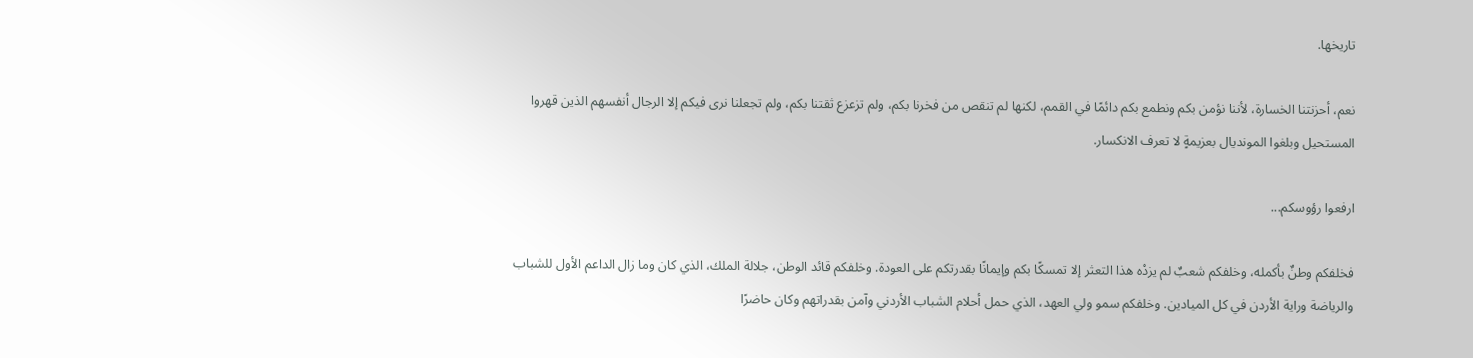تاريخها.

نعم، أحزنتنا الخسارة، لأننا نؤمن بكم ونطمع بكم دائمًا في القمم، لكنها لم تنقص من فخرنا بكم، ولم تزعزع ثقتنا بكم، ولم تجعلنا نرى فيكم إلا الرجال أنفسهم الذين قهروا المستحيل وبلغوا المونديال بعزيمةٍ لا تعرف الانكسار.

ارفعوا رؤوسكم...

فخلفكم وطنٌ بأكمله، وخلفكم شعبٌ لم يزدْه هذا التعثر إلا تمسكًا بكم وإيمانًا بقدرتكم على العودة. وخلفكم قائد الوطن، جلالة الملك، الذي كان وما زال الداعم الأول للشباب والرياضة وراية الأردن في كل الميادين. وخلفكم سمو ولي العهد، الذي حمل أحلام الشباب الأردني وآمن بقدراتهم وكان حاضرًا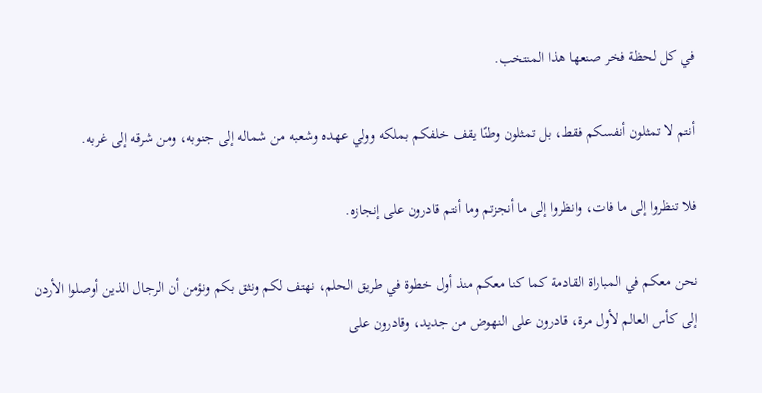في كل لحظة فخر صنعها هذا المنتخب.

أنتم لا تمثلون أنفسكم فقط، بل تمثلون وطنًا يقف خلفكم بملكه وولي عهده وشعبه من شماله إلى جنوبه، ومن شرقه إلى غربه.

فلا تنظروا إلى ما فات، وانظروا إلى ما أنجزتم وما أنتم قادرون على إنجازه.

نحن معكم في المباراة القادمة كما كنا معكم منذ أول خطوة في طريق الحلم، نهتف لكم ونثق بكم ونؤمن أن الرجال الذين أوصلوا الأردن إلى كأس العالم لأول مرة، قادرون على النهوض من جديد، وقادرون على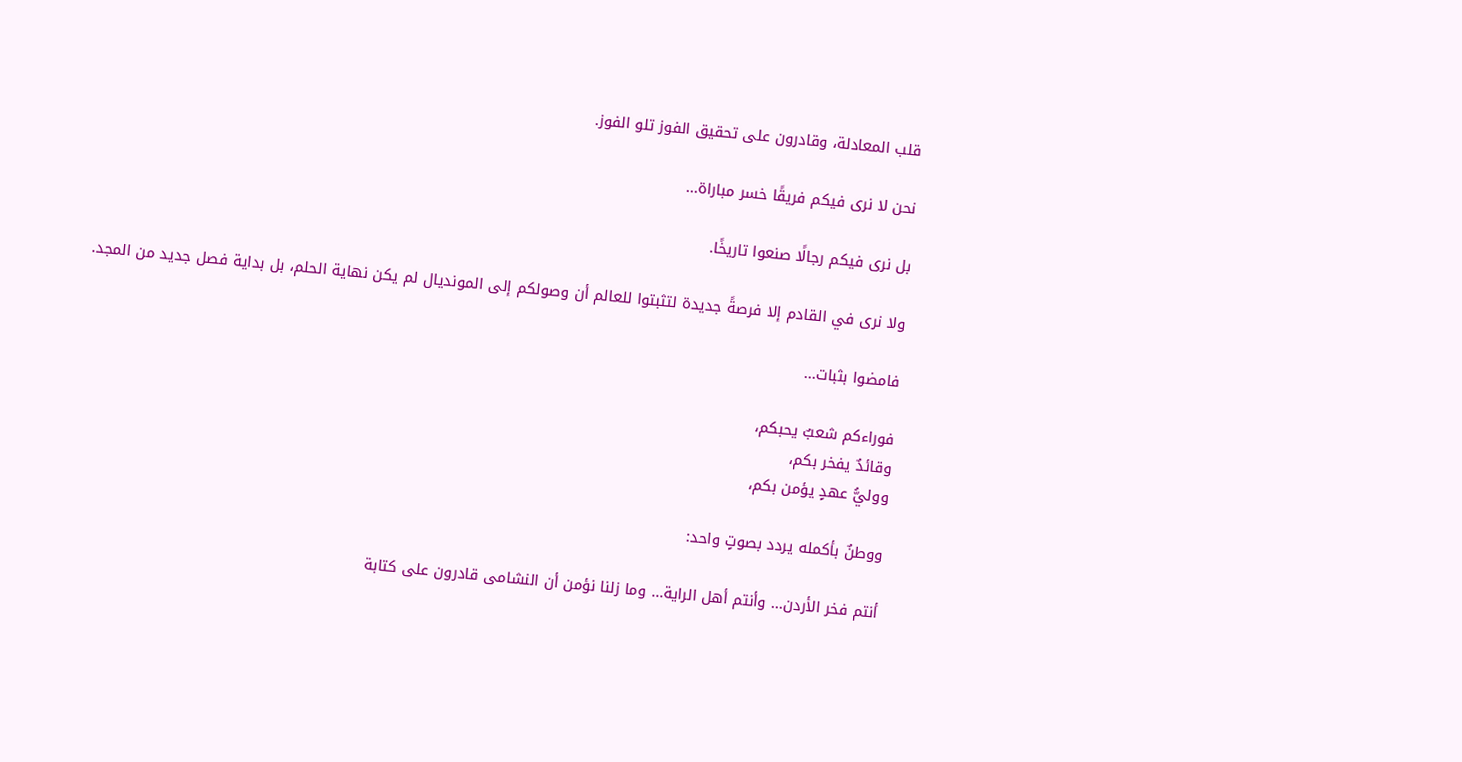قلب المعادلة، وقادرون على تحقيق الفوز تلو الفوز.

نحن لا نرى فيكم فريقًا خسر مباراة...

بل نرى فيكم رجالًا صنعوا تاريخًا.

ولا نرى في القادم إلا فرصةً جديدة لتثبتوا للعالم أن وصولكم إلى المونديال لم يكن نهاية الحلم، بل بداية فصل جديد من المجد.

فامضوا بثبات...

فوراءكم شعبٌ يحبكم،
وقائدٌ يفخر بكم،
ووليُّ عهدٍ يؤمن بكم،

ووطنٌ بأكمله يردد بصوتٍ واحد:

أنتم فخر الأردن... وأنتم أهل الراية... وما زلنا نؤمن أن النشامى قادرون على كتابة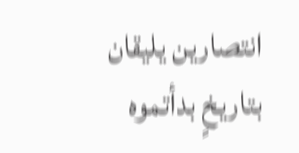انتصارين يليقان بتاريخٍ بدأتموه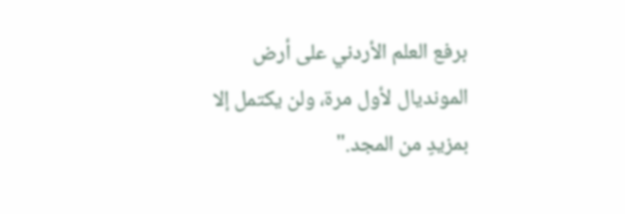برفع العلم الأردني على أرض المونديال لأول مرة، ولن يكتمل إلا بمزيدٍ من المجد."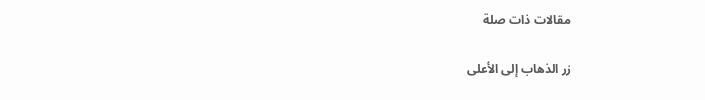مقالات ذات صلة

زر الذهاب إلى الأعلى